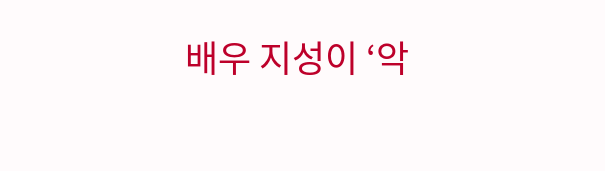배우 지성이 ‘악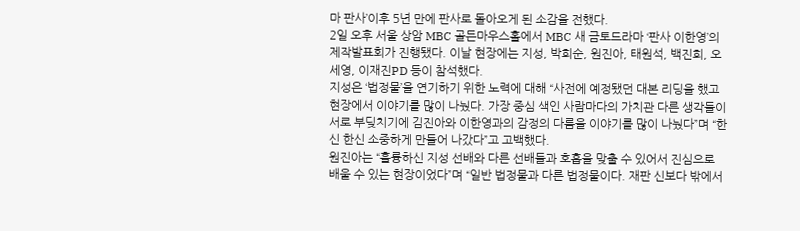마 판사’이후 5년 만에 판사로 돌아오게 된 소감을 전했다.
2일 오후 서울 상암 MBC 골든마우스홀에서 MBC 새 금토드라마 ‘판사 이한영’의 제작발표회가 진행됐다. 이날 현장에는 지성, 박희순, 원진아, 태원석, 백진희, 오세영, 이재진PD 등이 참석했다.
지성은 ‘법정물’을 연기하기 위한 노력에 대해 “사전에 예정됐던 대본 리딩을 했고 현장에서 이야기를 많이 나눴다. 가장 중심 색인 사람마다의 가치관 다른 생각들이 서로 부딪치기에 김진아와 이한영과의 감정의 다름을 이야기를 많이 나눴다”며 “한 신 한신 소중하게 만들어 나갔다”고 고백했다.
원진아는 “훌륭하신 지성 선배와 다른 선배들과 호흡을 맞출 수 있어서 진심으로 배울 수 있는 현장이었다”며 “일반 법정물과 다른 법정물이다. 재판 신보다 밖에서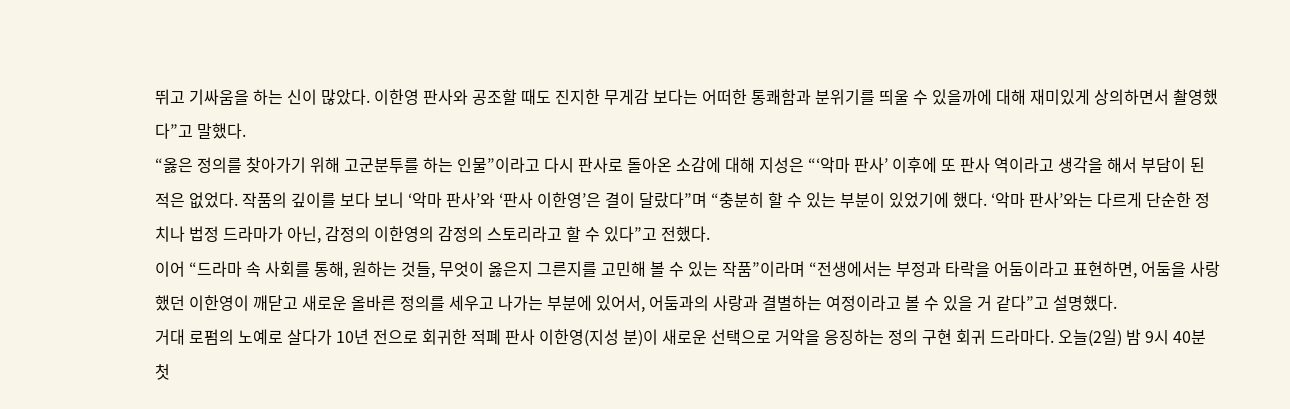뛰고 기싸움을 하는 신이 많았다. 이한영 판사와 공조할 때도 진지한 무게감 보다는 어떠한 통쾌함과 분위기를 띄울 수 있을까에 대해 재미있게 상의하면서 촬영했다”고 말했다.
“옳은 정의를 찾아가기 위해 고군분투를 하는 인물”이라고 다시 판사로 돌아온 소감에 대해 지성은 “‘악마 판사’ 이후에 또 판사 역이라고 생각을 해서 부담이 된 적은 없었다. 작품의 깊이를 보다 보니 ‘악마 판사’와 ‘판사 이한영’은 결이 달랐다”며 “충분히 할 수 있는 부분이 있었기에 했다. ‘악마 판사’와는 다르게 단순한 정치나 법정 드라마가 아닌, 감정의 이한영의 감정의 스토리라고 할 수 있다”고 전했다.
이어 “드라마 속 사회를 통해, 원하는 것들, 무엇이 옳은지 그른지를 고민해 볼 수 있는 작품”이라며 “전생에서는 부정과 타락을 어둠이라고 표현하면, 어둠을 사랑했던 이한영이 깨닫고 새로운 올바른 정의를 세우고 나가는 부분에 있어서, 어둠과의 사랑과 결별하는 여정이라고 볼 수 있을 거 같다”고 설명했다.
거대 로펌의 노예로 살다가 10년 전으로 회귀한 적폐 판사 이한영(지성 분)이 새로운 선택으로 거악을 응징하는 정의 구현 회귀 드라마다. 오늘(2일) 밤 9시 40분 첫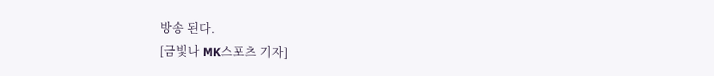방송 된다.
[금빛나 MK스포츠 기자]